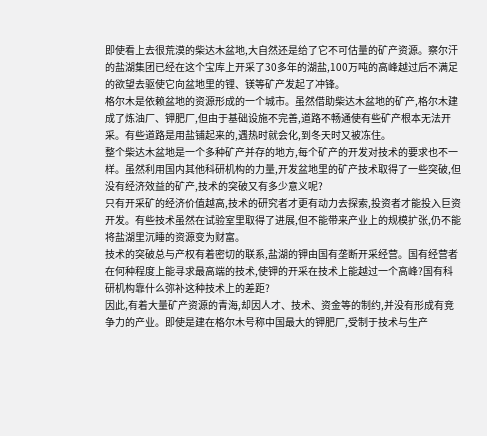即使看上去很荒漠的柴达木盆地,大自然还是给了它不可估量的矿产资源。察尔汗的盐湖集团已经在这个宝库上开采了30多年的湖盐,100万吨的高峰越过后不满足的欲望去驱使它向盆地里的锂、镁等矿产发起了冲锋。
格尔木是依赖盆地的资源形成的一个城市。虽然借助柴达木盆地的矿产,格尔木建成了炼油厂、钾肥厂,但由于基础设施不完善,道路不畅通使有些矿产根本无法开采。有些道路是用盐铺起来的,遇热时就会化,到冬天时又被冻住。
整个柴达木盆地是一个多种矿产并存的地方,每个矿产的开发对技术的要求也不一样。虽然利用国内其他科研机构的力量,开发盆地里的矿产技术取得了一些突破,但没有经济效益的矿产,技术的突破又有多少意义呢?
只有开采矿的经济价值越高,技术的研究者才更有动力去探索,投资者才能投入巨资开发。有些技术虽然在试验室里取得了进展,但不能带来产业上的规模扩张,仍不能将盐湖里沉睡的资源变为财富。
技术的突破总与产权有着密切的联系,盐湖的钾由国有垄断开采经营。国有经营者在何种程度上能寻求最高端的技术,使钾的开采在技术上能越过一个高峰?国有科研机构靠什么弥补这种技术上的差距?
因此,有着大量矿产资源的青海,却因人才、技术、资金等的制约,并没有形成有竞争力的产业。即使是建在格尔木号称中国最大的钾肥厂,受制于技术与生产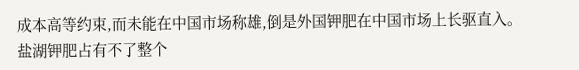成本高等约束,而未能在中国市场称雄,倒是外国钾肥在中国市场上长驱直入。
盐湖钾肥占有不了整个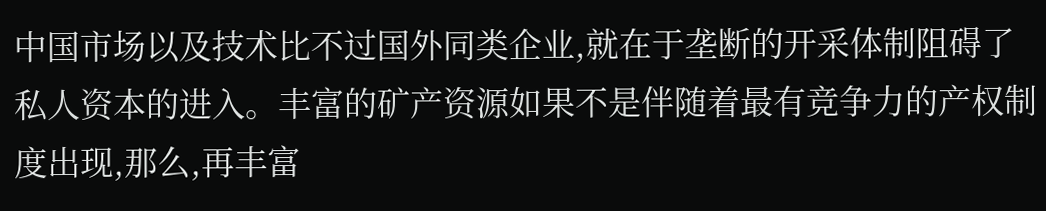中国市场以及技术比不过国外同类企业,就在于垄断的开采体制阻碍了私人资本的进入。丰富的矿产资源如果不是伴随着最有竞争力的产权制度出现,那么,再丰富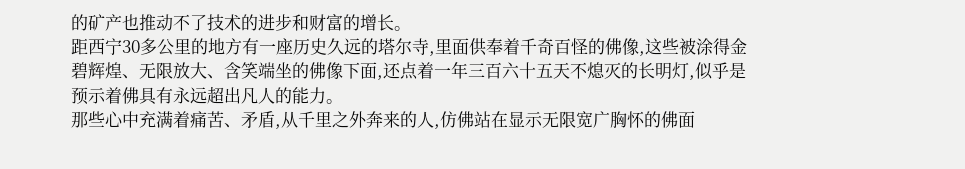的矿产也推动不了技术的进步和财富的增长。
距西宁30多公里的地方有一座历史久远的塔尔寺,里面供奉着千奇百怪的佛像,这些被涂得金碧辉煌、无限放大、含笑端坐的佛像下面,还点着一年三百六十五天不熄灭的长明灯,似乎是预示着佛具有永远超出凡人的能力。
那些心中充满着痛苦、矛盾,从千里之外奔来的人,仿佛站在显示无限宽广胸怀的佛面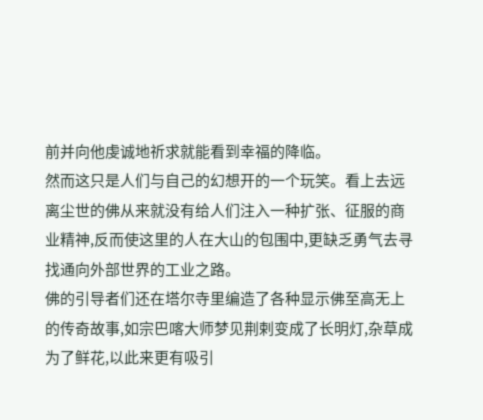前并向他虔诚地祈求就能看到幸福的降临。
然而这只是人们与自己的幻想开的一个玩笑。看上去远离尘世的佛从来就没有给人们注入一种扩张、征服的商业精神,反而使这里的人在大山的包围中,更缺乏勇气去寻找通向外部世界的工业之路。
佛的引导者们还在塔尔寺里编造了各种显示佛至高无上的传奇故事,如宗巴喀大师梦见荆剌变成了长明灯,杂草成为了鲜花,以此来更有吸引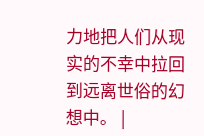力地把人们从现实的不幸中拉回到远离世俗的幻想中。 |